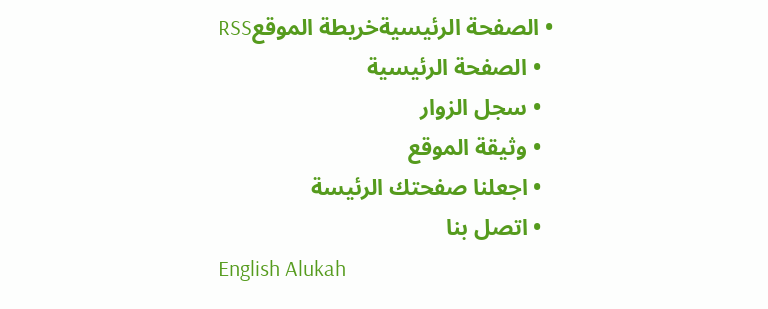• الصفحة الرئيسيةخريطة الموقعRSS
  • الصفحة الرئيسية
  • سجل الزوار
  • وثيقة الموقع
  • اجعلنا صفحتك الرئيسة
  • اتصل بنا
English Alukah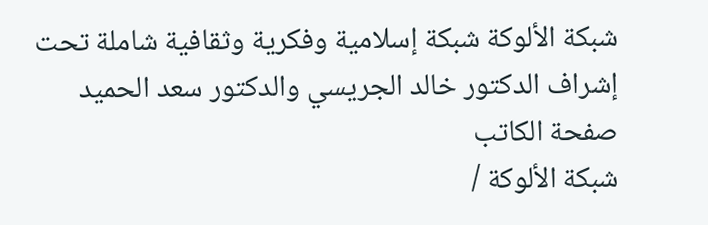شبكة الألوكة شبكة إسلامية وفكرية وثقافية شاملة تحت إشراف الدكتور خالد الجريسي والدكتور سعد الحميد
صفحة الكاتب
شبكة الألوكة /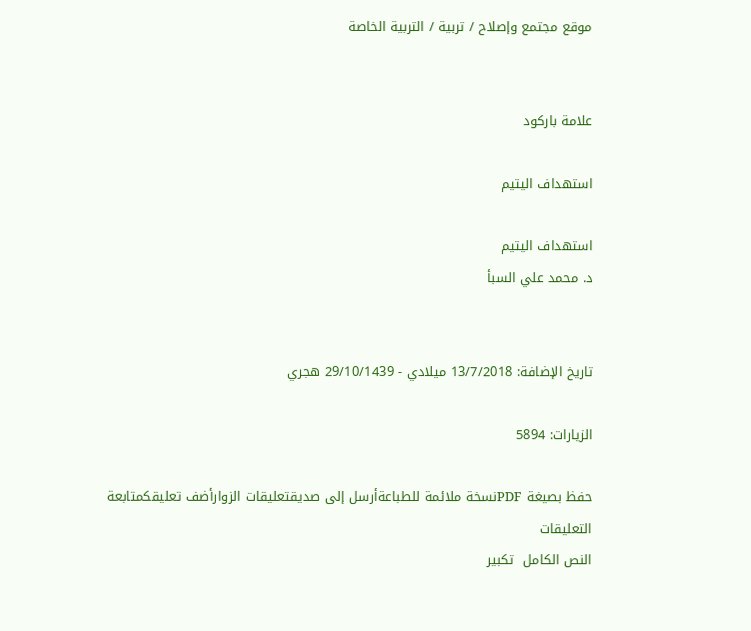موقع مجتمع وإصلاح / تربية / التربية الخاصة


علامة باركود

استهداف اليتيم

استهداف اليتيم
د. محمد علي السبأ


تاريخ الإضافة: 13/7/2018 ميلادي - 29/10/1439 هجري

الزيارات: 5894

حفظ بصيغة PDFنسخة ملائمة للطباعةأرسل إلى صديقتعليقات الزوارأضف تعليقكمتابعة التعليقات
النص الكامل  تكبير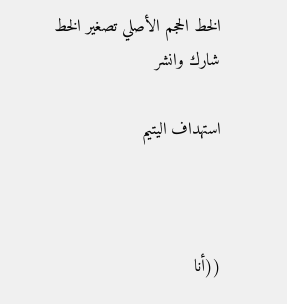الخط الحجم الأصلي تصغير الخط
شارك وانشر

استهداف اليتيم



((أنا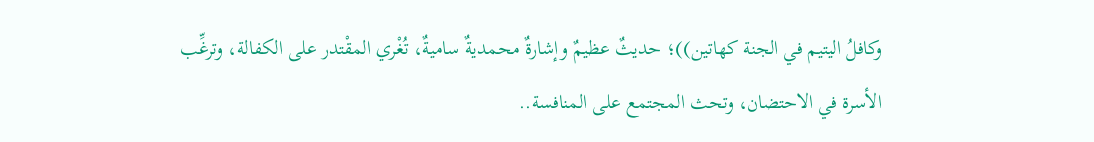وكافلُ اليتيم في الجنة كهاتين))؛ حديثٌ عظيمٌ وإشارةٌ محمديةٌ ساميةٌ، تُغْري المقْتدر على الكفالة، وترغِّب الأسرة في الاحتضان، وتحث المجتمع على المنافسة..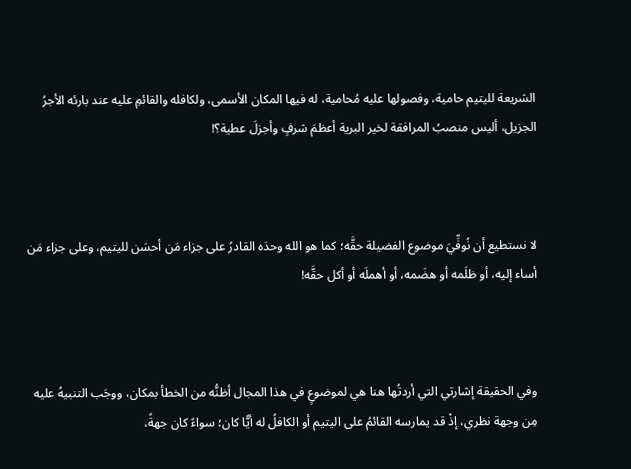الشريعة لليتيم حامية، وفصولها عليه مُحامية، له فيها المكان الأسمى، ولكافله والقائمِ عليه عند بارئه الأجرُ الجزيل، أليس منصبُ المرافقة لخير البرية أعظمَ شرفٍ وأجزلَ عطية؟!



لا نستطيع أن نُوفِّيَ موضوع الفضيلة حقَّه؛ كما هو الله وحدَه القادرُ على جزاء مَن أحسَن لليتيم، وعلى جزاء مَن أساء إليه، أو ظلَمه أو هضَمه، أو أهملَه أو أكل حقَّه!



وفي الحقيقة إشارتي التي أردتُها هنا هي لموضوعٍ في هذا المجال أظنُّه من الخطأ بمكان، ووجَب التنبيهُ عليه مِن وجهة نظري، إذْ قد يمارسه القائمُ على اليتيم أو الكافلُ له أيًّا كان؛ سواءً كان جهةً،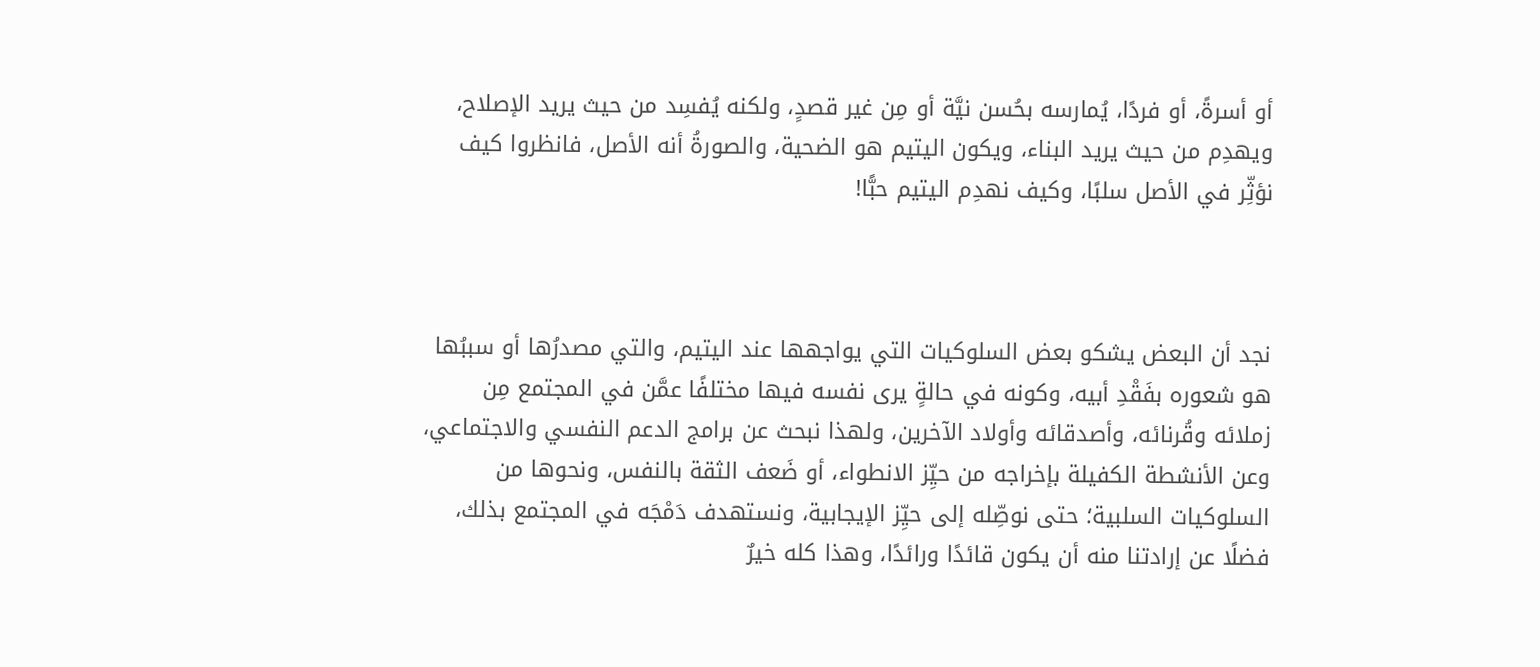أو أسرةً، أو فردًا، يُمارسه بحُسن نيَّة أو مِن غير قصدٍ، ولكنه يُفسِد من حيث يريد الإصلاح، ويهدِم من حيث يريد البناء، ويكون اليتيم هو الضحية، والصورةُ أنه الأصل، فانظروا كيف نؤثِّر في الأصل سلبًا، وكيف نهدِم اليتيم حبًّا!



نجد أن البعض يشكو بعض السلوكيات التي يواجهها عند اليتيم، والتي مصدرُها أو سببُها هو شعوره بفَقْدِ أبيه، وكونه في حالةٍ يرى نفسه فيها مختلفًا عمَّن في المجتمع مِن زملائه وقُرنائه، وأصدقائه وأولاد الآخرين، ولهذا نبحث عن برامج الدعم النفسي والاجتماعي، وعن الأنشطة الكفيلة بإخراجه من حيِّز الانطواء، أو ضَعف الثقة بالنفس، ونحوها من السلوكيات السلبية؛ حتى نوصِّله إلى حيِّز الإيجابية، ونستهدف دَمْجَه في المجتمع بذلك، فضلًا عن إرادتنا منه أن يكون قائدًا ورائدًا، وهذا كله خيرٌ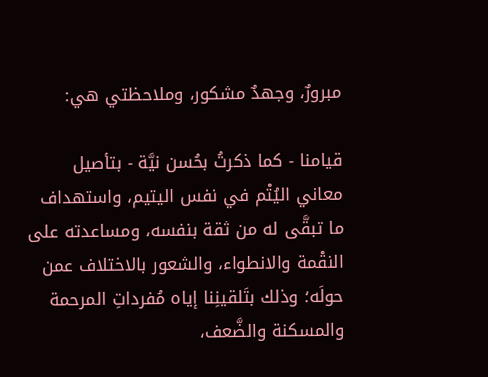مبرورٌ، وجهدٌ مشكور، وملاحظتي هي:

قيامنا - كما ذكرتُ بحُسن نيَّة - بتأصيل معاني اليُتْم في نفس اليتيم، واستهداف ما تبقَّى له من ثقة بنفسه، ومساعدته على النقْمة والانطواء، والشعور بالاختلاف عمن حولَه؛ وذلك بتَلقينِنا إياه مُفرداتِ المرحمة والمسكنة والضَّعف،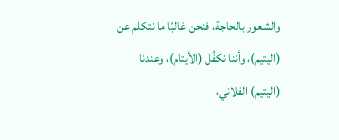والشعور بالحاجة، فنحن غالبًا ما نتكلم عن (اليتيم)، وأننا نكفُل (الأيتام)، وعندنا (اليتيم) الفلاني،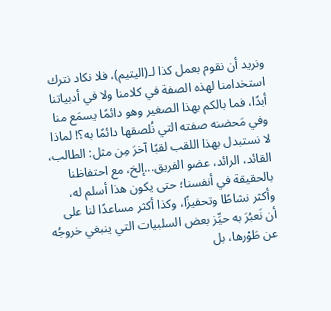ونريد أن نقوم بعمل كذا لـ(اليتيم)، فلا نكاد نترك استخدامنا لهذه الصفة في كلامنا ولا في أدبياتنا أبدًا، فما بالكم بهذا الصغير وهو دائمًا يسمَع منا وفي مَحضنه صفته التي نُلصقها دائمًا به؟! لماذا لا نستبدل بهذا اللقب لقبًا آخرَ مِن مثل: الطالب، القائد، الرائد، عضو الفريق...إلخ، مع احتفاظنا بالحقيقة في أنفسنا؛ حتى يكون هذا أسلم له، وأكثر نشاطًا وتحفيزًا، وكذا أكثر مساعدًا لنا على أن نَعبُرَ به حيِّز بعض السلبيات التي ينبغي خروجُه عن طَوْرها، بل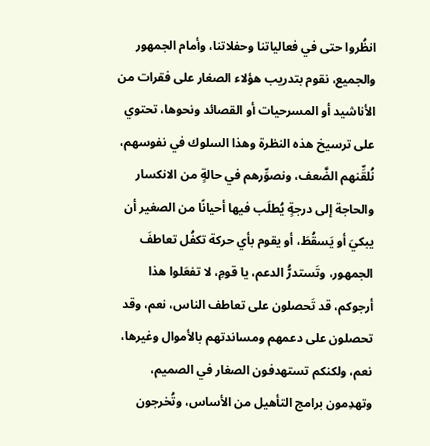انظُروا حتى في فعالياتنا وحفلاتنا، وأمام الجمهور والجميع، نقوم بتدريب هؤلاء الصغار على فقرات من الأناشيد أو المسرحيات أو القصائد ونحوها، تحتوي على ترسيخ هذه النظرة وهذا السلوك في نفوسهم، نُلقِّنهم الضَّعف، ونصوِّرهم في حالةٍ من الانكسار والحاجة إلى درجةٍ يُطلَب فيها أحيانًا من الصغير أن يبكيَ أو يَسقُطَ، أو يقوم بأي حركة تكفُل تعاطفَ الجمهور، وتَستدرُّ الدعم، يا قومِ، لا تفعَلوا هذا أرجوكم، قد تَحصلون على تعاطف الناس، نعم، وقد تحصلون على دعمهم ومساندتهم بالأموال وغيرها، نعم، ولكنكم تستهدفون الصغار في الصميم، وتهدِمون برامج التأهيل من الأساس، وتُخرجون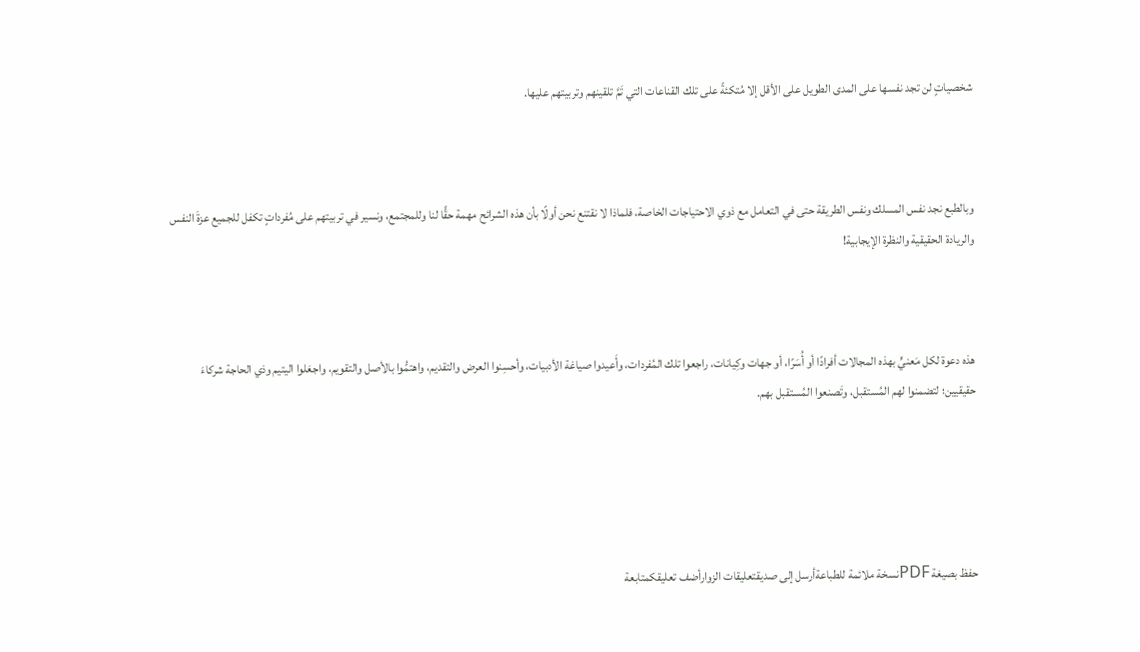شخصياتٍ لن تجد نفسها على المدى الطويل على الأقل إلا مُتكئةً على تلك القناعات التي تَمَّ تلقينهم وتربيتهم عليها.



وبالطبع نجد نفس المسلك ونفس الطريقة حتى في التعامل مع ذوي الاحتياجات الخاصة، فلماذا لا نقتنع نحن أولًا بأن هذه الشرائح مهمة حقًّا لنا وللمجتمع، ونسير في تربيتهم على مُفرداتٍ تكفل للجميع عزةَ النفس والريادة الحقيقية والنظرة الإيجابية!



هذه دعوة لكل مَعنيٍّ بهذه المجالات أفرادًا أو أُسَرًا، أو جهات وكِيانات، راجعوا تلك المُفردات، وأَعيدوا صياغة الأدبيات، وأحسِنوا العرض والتقديم، واهتمُّوا بالأصل والتقويم، واجعَلوا اليتيم وذي الحاجة شركاءَ حقيقيين؛ لتضمنوا لهم المُستقبل، وتَصنعوا المُستقبل بهم.





حفظ بصيغة PDFنسخة ملائمة للطباعةأرسل إلى صديقتعليقات الزوارأضف تعليقكمتابعة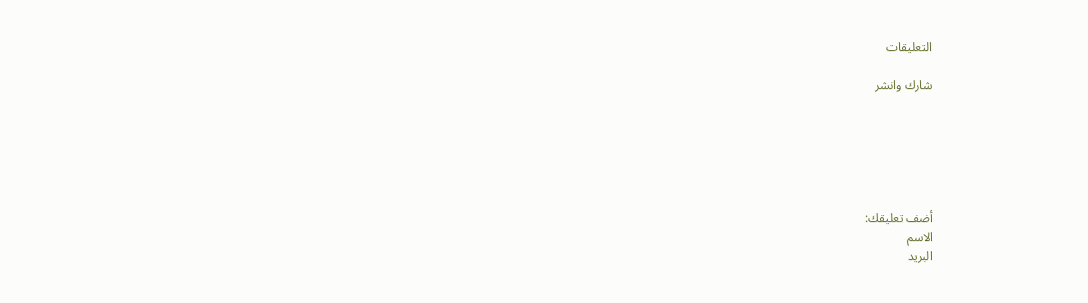التعليقات

شارك وانشر






أضف تعليقك:
الاسم
البريد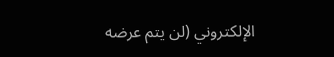الإلكتروني (لن يتم عرضه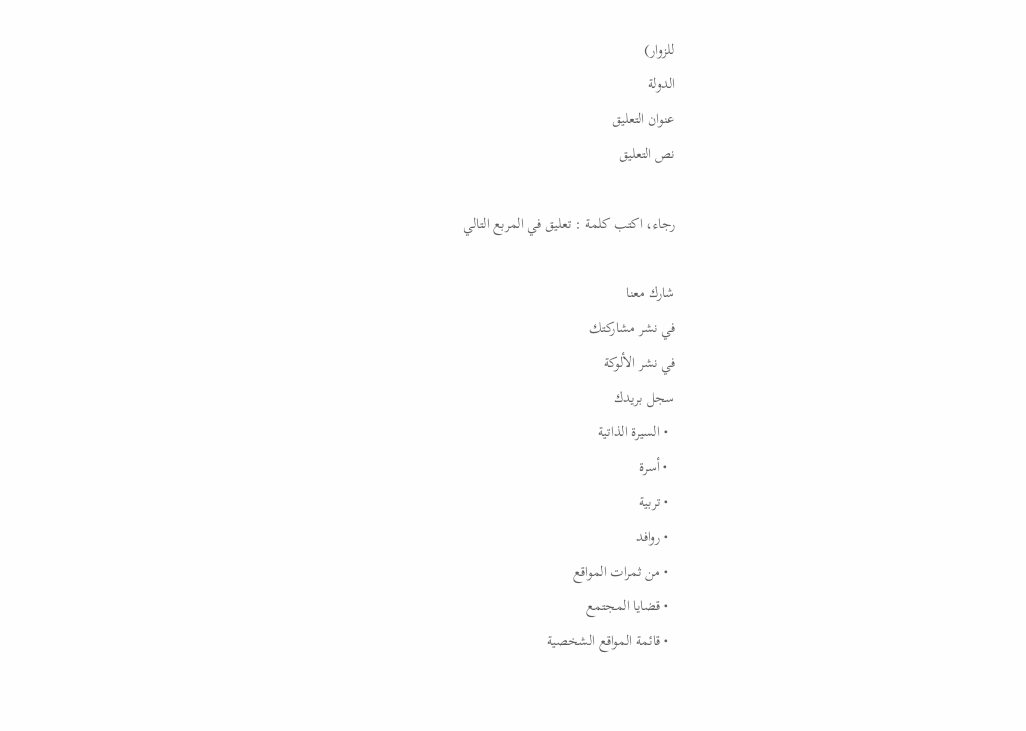للزوار)
الدولة
عنوان التعليق
نص التعليق

رجاء، اكتب كلمة : تعليق في المربع التالي

شارك معنا
في نشر مشاركتك
في نشر الألوكة
سجل بريدك
  • السيرة الذاتية
  • أسرة
  • تربية
  • روافد
  • من ثمرات المواقع
  • قضايا المجتمع
  • قائمة المواقع الشخصية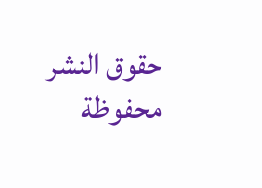حقوق النشر محفوظة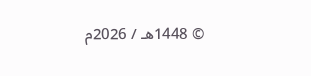© 1448هـ / 2026م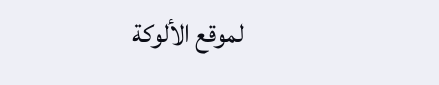لموقع الألوكة